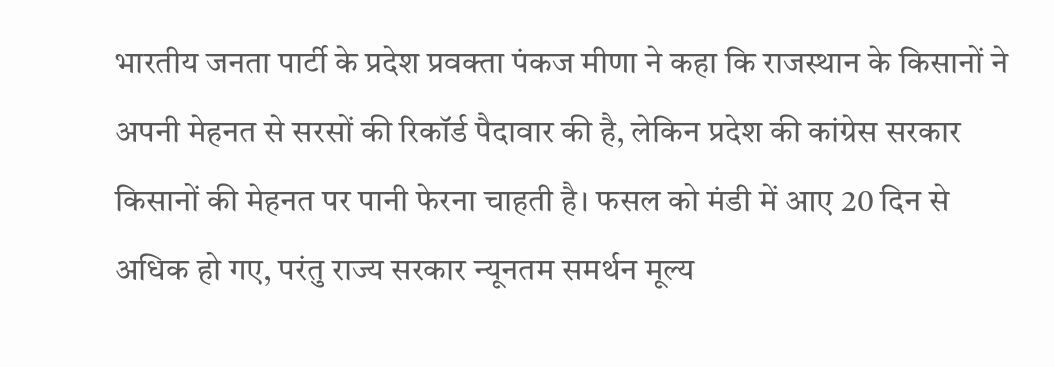भारतीय जनता पार्टी के प्रदेश प्रवक्ता पंकज मीणा ने कहा कि राजस्थान के किसानों ने अपनी मेहनत से सरसों की रिकॉर्ड पैदावार की है, लेकिन प्रदेश की कांग्रेस सरकार किसानों की मेहनत पर पानी फेरना चाहती है। फसल को मंडी में आए 20 दिन से अधिक हो गए, परंतु राज्य सरकार न्यूनतम समर्थन मूल्य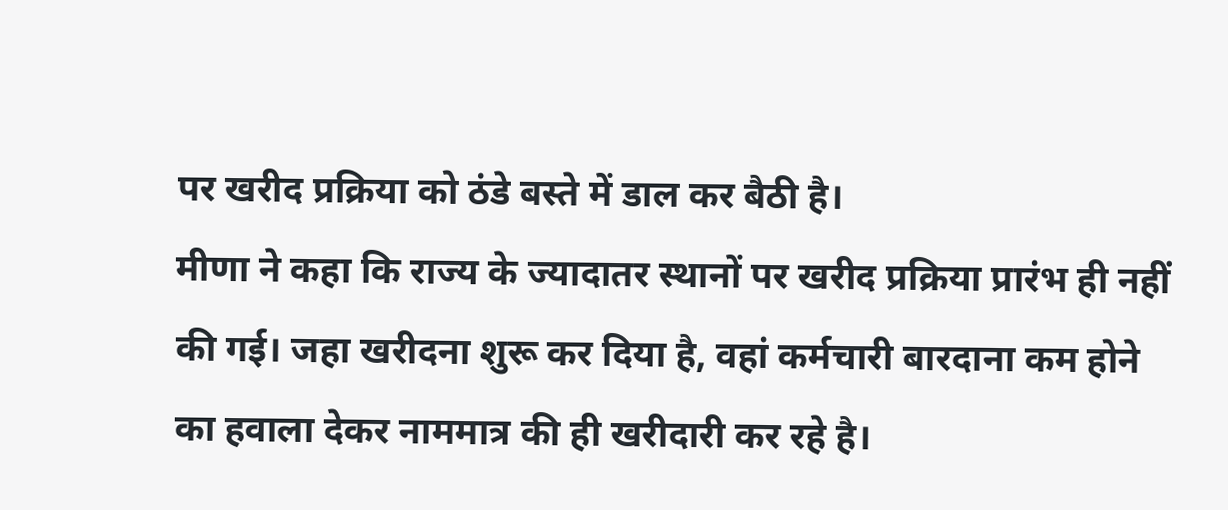पर खरीद प्रक्रिया को ठंडे बस्ते में डाल कर बैठी है।
मीणा ने कहा कि राज्य के ज्यादातर स्थानों पर खरीद प्रक्रिया प्रारंभ ही नहीं की गई। जहा खरीदना शुरू कर दिया है, वहां कर्मचारी बारदाना कम होने का हवाला देकर नाममात्र की ही खरीदारी कर रहे है।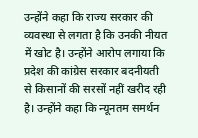उन्होंने कहा कि राज्य सरकार की व्यवस्था से लगता है कि उनकी नीयत में खोट है। उन्होंने आरोप लगाया कि प्रदेश की कांग्रेस सरकार बदनीयती से किसानों की सरसों नहीं खरीद रही है। उन्होंने कहा कि न्यूनतम समर्थन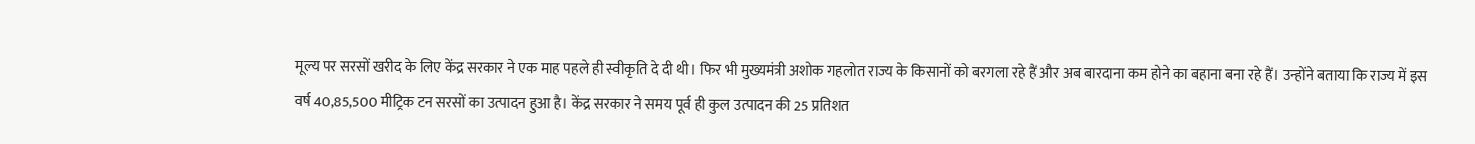मूल्य पर सरसों खरीद के लिए केंद्र सरकार ने एक माह पहले ही स्वीकृति दे दी थी। फिर भी मुख्यमंत्री अशोक गहलोत राज्य के किसानों को बरगला रहे हैं और अब बारदाना कम होने का बहाना बना रहे हैं। उन्होंने बताया कि राज्य में इस वर्ष 40,85,500 मीट्रिक टन सरसों का उत्पादन हुआ है। केंद्र सरकार ने समय पूर्व ही कुल उत्पादन की 25 प्रतिशत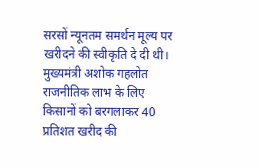सरसों न्यूनतम समर्थन मूल्य पर खरीदने की स्वीकृति दे दी थी। मुख्यमंत्री अशोक गहलोत राजनीतिक लाभ के लिए किसानों को बरगलाकर 40 प्रतिशत खरीद की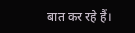बात कर रहे हैं।